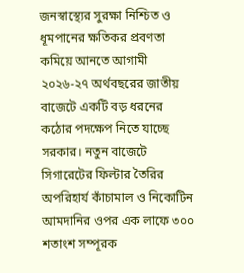জনস্বাস্থ্যের সুরক্ষা নিশ্চিত ও ধূমপানের ক্ষতিকর প্রবণতা কমিয়ে আনতে আগামী ২০২৬-২৭ অর্থবছরের জাতীয় বাজেটে একটি বড় ধরনের কঠোর পদক্ষেপ নিতে যাচ্ছে সরকার। নতুন বাজেটে সিগারেটের ফিল্টার তৈরির অপরিহার্য কাঁচামাল ও নিকোটিন আমদানির ওপর এক লাফে ৩০০ শতাংশ সম্পূরক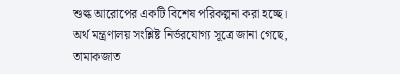শুল্ক আরোপের একটি বিশেষ পরিকল্পনা করা হচ্ছে।
অর্থ মন্ত্রণালয় সংশ্লিষ্ট নির্ভরযোগ্য সূত্রে জানা গেছে, তামাকজাত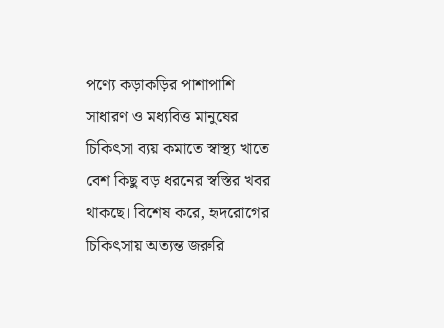পণ্যে কড়াকড়ির পাশাপাশি সাধারণ ও মধ্যবিত্ত মানুষের চিকিৎসা ব্যয় কমাতে স্বাস্থ্য খাতে বেশ কিছু বড় ধরনের স্বস্তির খবর থাকছে। বিশেষ করে, হৃদরোগের চিকিৎসায় অত্যন্ত জরুরি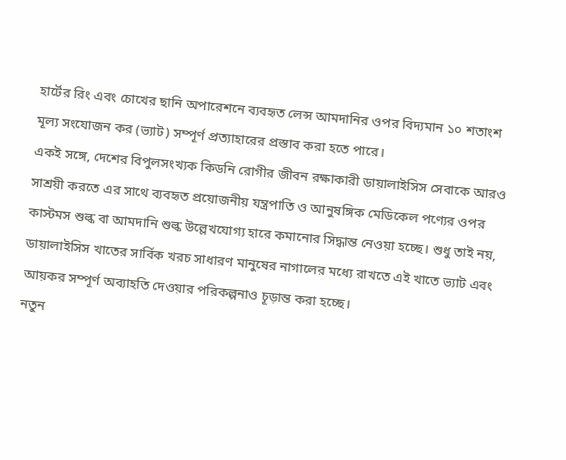হার্টের রিং এবং চোখের ছানি অপারেশনে ব্যবহৃত লেন্স আমদানির ওপর বিদ্যমান ১০ শতাংশ মূল্য সংযোজন কর (ভ্যাট) সম্পূর্ণ প্রত্যাহারের প্রস্তাব করা হতে পারে।
একই সঙ্গে, দেশের বিপুলসংখ্যক কিডনি রোগীর জীবন রক্ষাকারী ডায়ালাইসিস সেবাকে আরও সাশ্রয়ী করতে এর সাথে ব্যবহৃত প্রয়োজনীয় যন্ত্রপাতি ও আনুষঙ্গিক মেডিকেল পণ্যের ওপর কাস্টমস শুল্ক বা আমদানি শুল্ক উল্লেখযোগ্য হারে কমানোর সিদ্ধান্ত নেওয়া হচ্ছে। শুধু তাই নয়, ডায়ালাইসিস খাতের সার্বিক খরচ সাধারণ মানুষের নাগালের মধ্যে রাখতে এই খাতে ভ্যাট এবং আয়কর সম্পূর্ণ অব্যাহতি দেওয়ার পরিকল্পনাও চূড়ান্ত করা হচ্ছে।
নতুন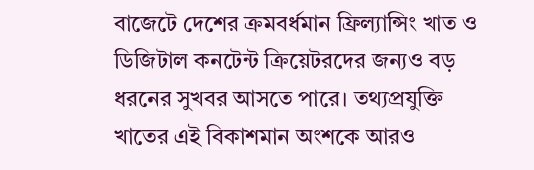বাজেটে দেশের ক্রমবর্ধমান ফ্রিল্যান্সিং খাত ও ডিজিটাল কনটেন্ট ক্রিয়েটরদের জন্যও বড় ধরনের সুখবর আসতে পারে। তথ্যপ্রযুক্তি খাতের এই বিকাশমান অংশকে আরও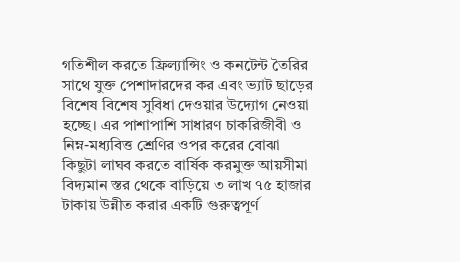গতিশীল করতে ফ্রিল্যান্সিং ও কনটেন্ট তৈরির সাথে যুক্ত পেশাদারদের কর এবং ভ্যাট ছাড়ের বিশেষ বিশেষ সুবিধা দেওয়ার উদ্যোগ নেওয়া হচ্ছে। এর পাশাপাশি সাধারণ চাকরিজীবী ও নিম্ন-মধ্যবিত্ত শ্রেণির ওপর করের বোঝা কিছুটা লাঘব করতে বার্ষিক করমুক্ত আয়সীমা বিদ্যমান স্তর থেকে বাড়িয়ে ৩ লাখ ৭৫ হাজার টাকায় উন্নীত করার একটি গুরুত্বপূর্ণ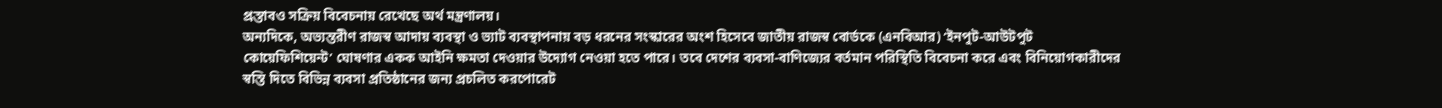প্রস্তাবও সক্রিয় বিবেচনায় রেখেছে অর্থ মন্ত্রণালয়।
অন্যদিকে, অভ্যন্তরীণ রাজস্ব আদায় ব্যবস্থা ও ভ্যাট ব্যবস্থাপনায় বড় ধরনের সংস্কারের অংশ হিসেবে জাতীয় রাজস্ব বোর্ডকে (এনবিআর) ‘ইনপুট-আউটপুট কোয়েফিশিয়েন্ট’ ঘোষণার একক আইনি ক্ষমতা দেওয়ার উদ্যোগ নেওয়া হতে পারে। তবে দেশের ব্যবসা-বাণিজ্যের বর্তমান পরিস্থিতি বিবেচনা করে এবং বিনিয়োগকারীদের স্বস্তি দিতে বিভিন্ন ব্যবসা প্রতিষ্ঠানের জন্য প্রচলিত করপোরেট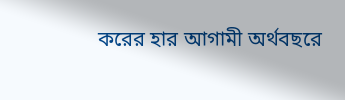করের হার আগামী অর্থবছরে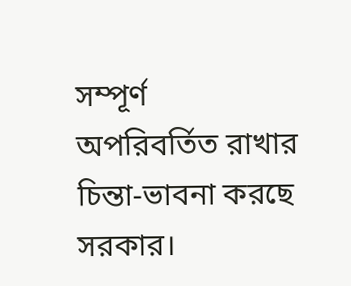সম্পূর্ণ অপরিবর্তিত রাখার চিন্তা-ভাবনা করছে সরকার।